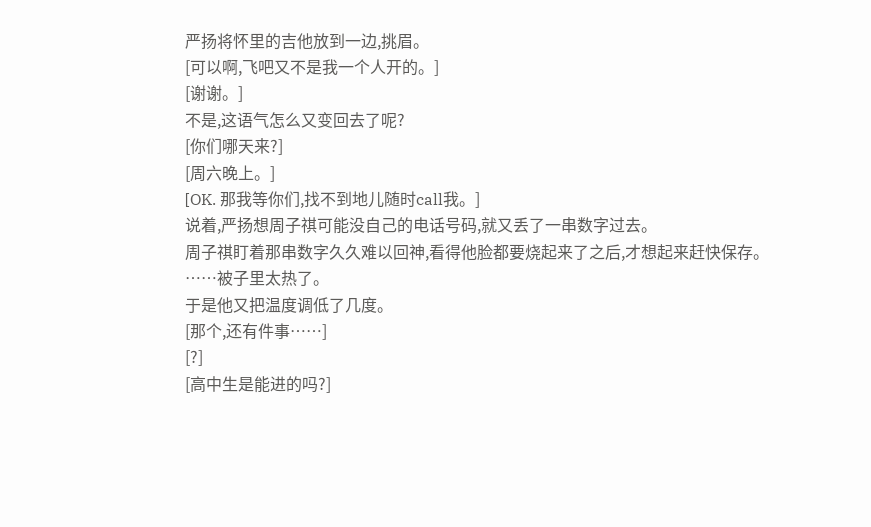严扬将怀里的吉他放到一边,挑眉。
[可以啊,飞吧又不是我一个人开的。]
[谢谢。]
不是,这语气怎么又变回去了呢?
[你们哪天来?]
[周六晚上。]
[OK. 那我等你们,找不到地儿随时call我。]
说着,严扬想周子祺可能没自己的电话号码,就又丢了一串数字过去。
周子祺盯着那串数字久久难以回神,看得他脸都要烧起来了之后,才想起来赶快保存。
……被子里太热了。
于是他又把温度调低了几度。
[那个,还有件事……]
[?]
[高中生是能进的吗?]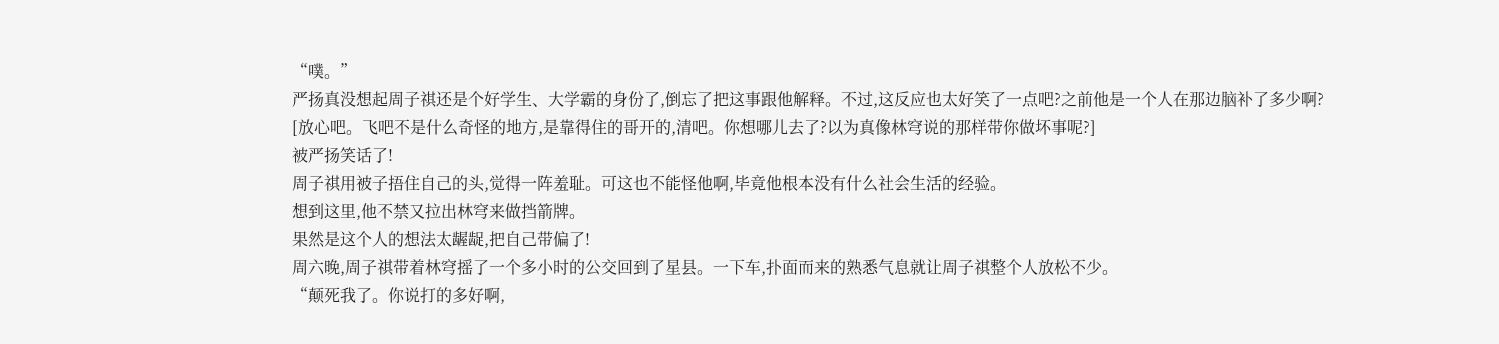“噗。”
严扬真没想起周子祺还是个好学生、大学霸的身份了,倒忘了把这事跟他解释。不过,这反应也太好笑了一点吧?之前他是一个人在那边脑补了多少啊?
[放心吧。飞吧不是什么奇怪的地方,是靠得住的哥开的,清吧。你想哪儿去了?以为真像林穹说的那样带你做坏事呢?]
被严扬笑话了!
周子祺用被子捂住自己的头,觉得一阵羞耻。可这也不能怪他啊,毕竟他根本没有什么社会生活的经验。
想到这里,他不禁又拉出林穹来做挡箭牌。
果然是这个人的想法太龌龊,把自己带偏了!
周六晚,周子祺带着林穹摇了一个多小时的公交回到了星县。一下车,扑面而来的熟悉气息就让周子祺整个人放松不少。
“颠死我了。你说打的多好啊,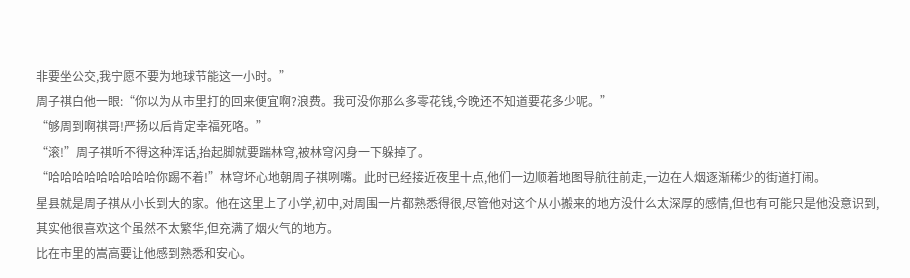非要坐公交,我宁愿不要为地球节能这一小时。”
周子祺白他一眼:“你以为从市里打的回来便宜啊?浪费。我可没你那么多零花钱,今晚还不知道要花多少呢。”
“够周到啊祺哥!严扬以后肯定幸福死咯。”
“滚!”周子祺听不得这种浑话,抬起脚就要踹林穹,被林穹闪身一下躲掉了。
“哈哈哈哈哈哈哈哈哈你踢不着!”林穹坏心地朝周子祺咧嘴。此时已经接近夜里十点,他们一边顺着地图导航往前走,一边在人烟逐渐稀少的街道打闹。
星县就是周子祺从小长到大的家。他在这里上了小学,初中,对周围一片都熟悉得很,尽管他对这个从小搬来的地方没什么太深厚的感情,但也有可能只是他没意识到,其实他很喜欢这个虽然不太繁华,但充满了烟火气的地方。
比在市里的嵩高要让他感到熟悉和安心。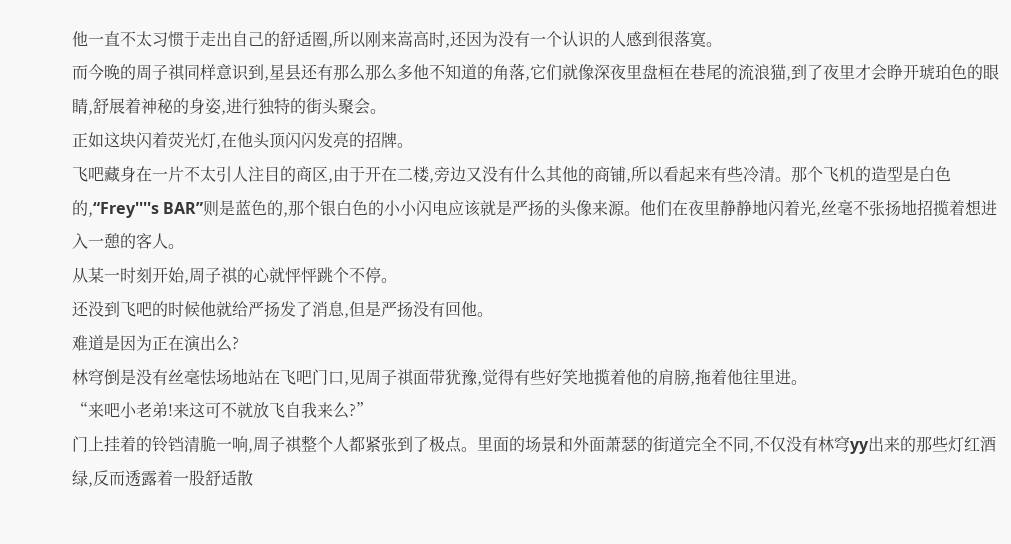他一直不太习惯于走出自己的舒适圈,所以刚来嵩高时,还因为没有一个认识的人感到很落寞。
而今晚的周子祺同样意识到,星县还有那么那么多他不知道的角落,它们就像深夜里盘桓在巷尾的流浪猫,到了夜里才会睁开琥珀色的眼睛,舒展着神秘的身姿,进行独特的街头聚会。
正如这块闪着荧光灯,在他头顶闪闪发亮的招牌。
飞吧藏身在一片不太引人注目的商区,由于开在二楼,旁边又没有什么其他的商铺,所以看起来有些冷清。那个飞机的造型是白色的,“Frey''''s BAR”则是蓝色的,那个银白色的小小闪电应该就是严扬的头像来源。他们在夜里静静地闪着光,丝毫不张扬地招揽着想进入一憩的客人。
从某一时刻开始,周子祺的心就怦怦跳个不停。
还没到飞吧的时候他就给严扬发了消息,但是严扬没有回他。
难道是因为正在演出么?
林穹倒是没有丝毫怯场地站在飞吧门口,见周子祺面带犹豫,觉得有些好笑地揽着他的肩膀,拖着他往里进。
“来吧小老弟!来这可不就放飞自我来么?”
门上挂着的铃铛清脆一响,周子祺整个人都紧张到了极点。里面的场景和外面萧瑟的街道完全不同,不仅没有林穹yy出来的那些灯红酒绿,反而透露着一股舒适散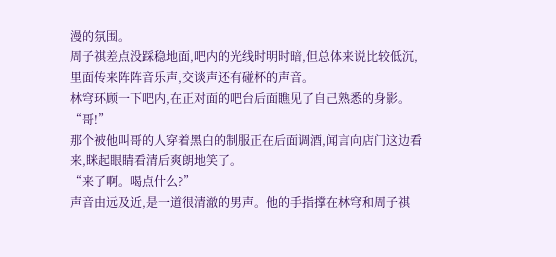漫的氛围。
周子祺差点没踩稳地面,吧内的光线时明时暗,但总体来说比较低沉,里面传来阵阵音乐声,交谈声还有碰杯的声音。
林穹环顾一下吧内,在正对面的吧台后面瞧见了自己熟悉的身影。
“哥!”
那个被他叫哥的人穿着黑白的制服正在后面调酒,闻言向店门这边看来,眯起眼睛看清后爽朗地笑了。
“来了啊。喝点什么?”
声音由远及近,是一道很清澈的男声。他的手指撑在林穹和周子祺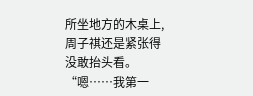所坐地方的木桌上,周子祺还是紧张得没敢抬头看。
“嗯……我第一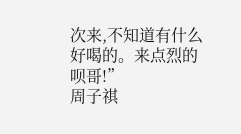次来,不知道有什么好喝的。来点烈的呗哥!”
周子祺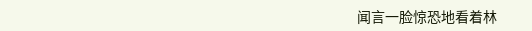闻言一脸惊恐地看着林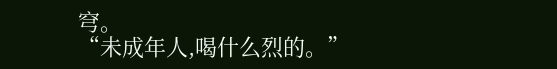穹。
“未成年人,喝什么烈的。”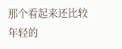那个看起来还比较年轻的